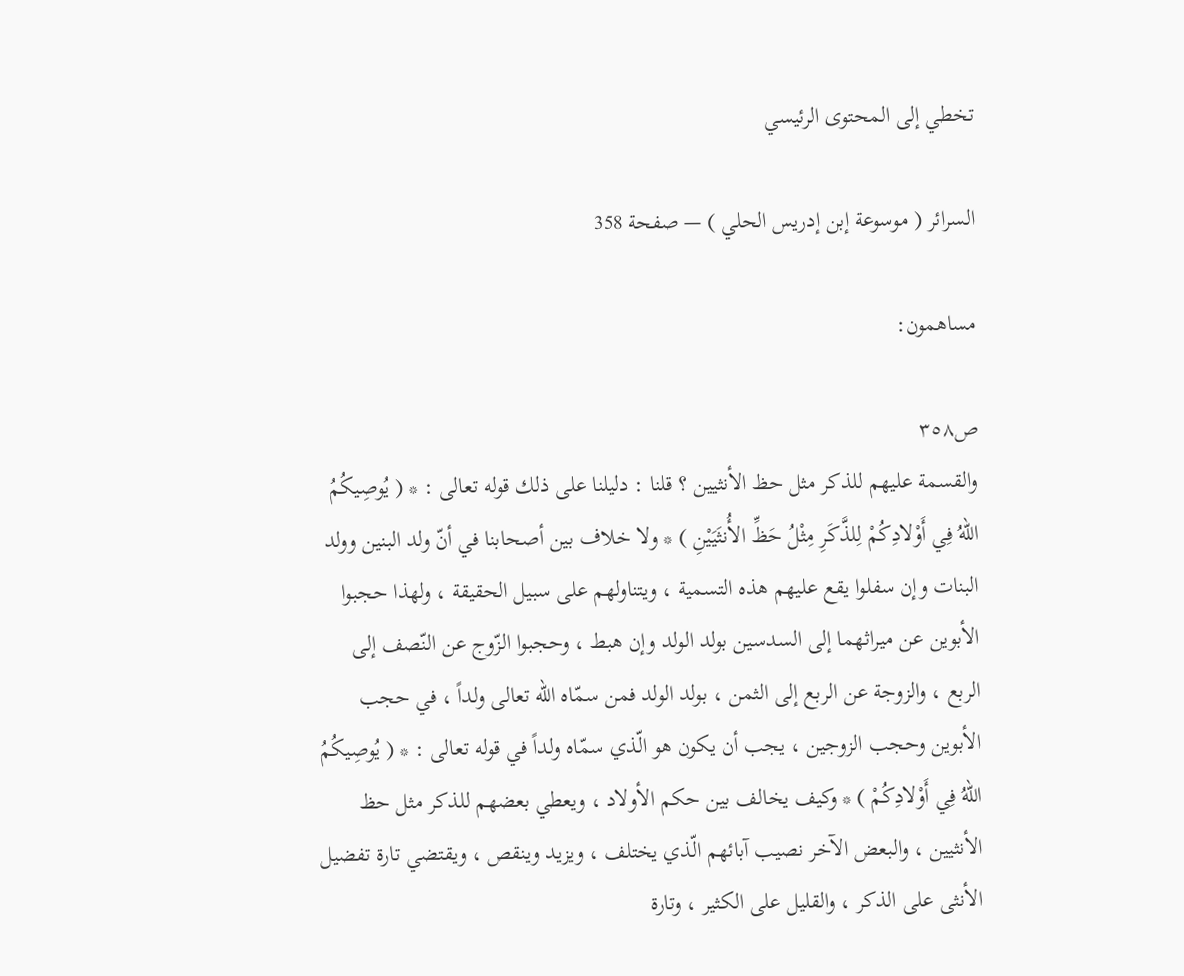تخطي إلى المحتوى الرئيسي

السرائر ( موسوعة إبن إدريس الحلي ) — صفحة 358

مساهمون:

ص٣٥٨
والقسمة عليهم للذكر مثل حظ الأنثيين ؟ قلنا : دليلنا على ذلك قوله تعالى : * ( يُوصِيكُمُ اللهُ فِي أَوْلادِكُمْ لِلذَّكَرِ مِثْلُ حَظِّ الأُنثَيَيْنِ ) * ولا خلاف بين أصحابنا في أنّ ولد البنين وولد البنات وإن سفلوا يقع عليهم هذه التسمية ، ويتناولهم على سبيل الحقيقة ، ولهذا حجبوا الأبوين عن ميراثهما إلى السدسين بولد الولد وإن هبط ، وحجبوا الزّوج عن النّصف إلى الربع ، والزوجة عن الربع إلى الثمن ، بولد الولد فمن سمّاه الله تعالى ولداً ، في حجب الأبوين وحجب الزوجين ، يجب أن يكون هو الّذي سمّاه ولداً في قوله تعالى : * ( يُوصِيكُمُ اللهُ فِي أَوْلادِكُمْ ) * وكيف يخالف بين حكم الأولاد ، ويعطي بعضهم للذكر مثل حظ الأنثيين ، والبعض الآخر نصيب آبائهم الّذي يختلف ، ويزيد وينقص ، ويقتضي تارة تفضيل الأنثى على الذكر ، والقليل على الكثير ، وتارة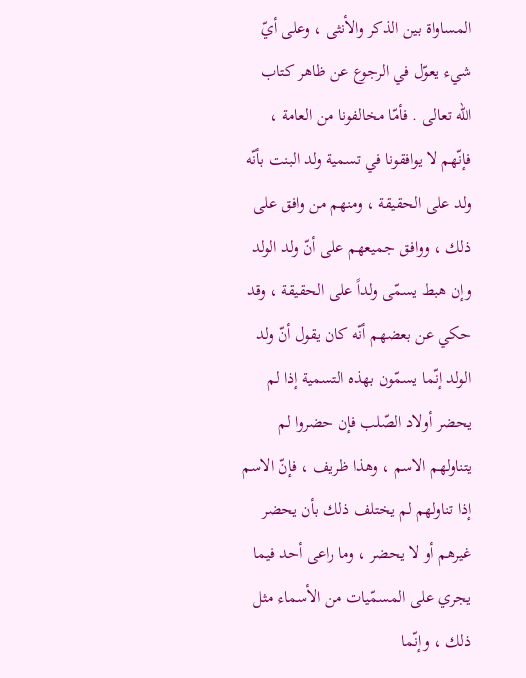المساواة بين الذكر والأنثى ، وعلى أيّ شيء يعوّل في الرجوع عن ظاهر كتاب الله تعالى . فأمّا مخالفونا من العامة ، فإنّهم لا يوافقونا في تسمية ولد البنت بأنّه ولد على الحقيقة ، ومنهم من وافق على ذلك ، ووافق جميعهم على أنّ ولد الولد وإن هبط يسمّى ولداً على الحقيقة ، وقد حكي عن بعضهم أنّه كان يقول أنّ ولد الولد إنّما يسمّون بهذه التسمية إذا لم يحضر أولاد الصّلب فإن حضروا لم يتناولهم الاسم ، وهذا ظريف ، فإنّ الاسم إذا تناولهم لم يختلف ذلك بأن يحضر غيرهم أو لا يحضر ، وما راعى أحد فيما يجري على المسمّيات من الأسماء مثل ذلك ، وإنّما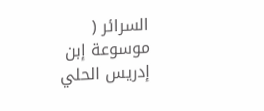السرائر ( موسوعة إبن إدريس الحلي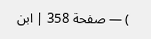) — صفحة 358 | ابن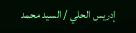إدريس الحلي / السيد محمد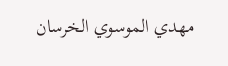مهدي الموسوي الخرسان